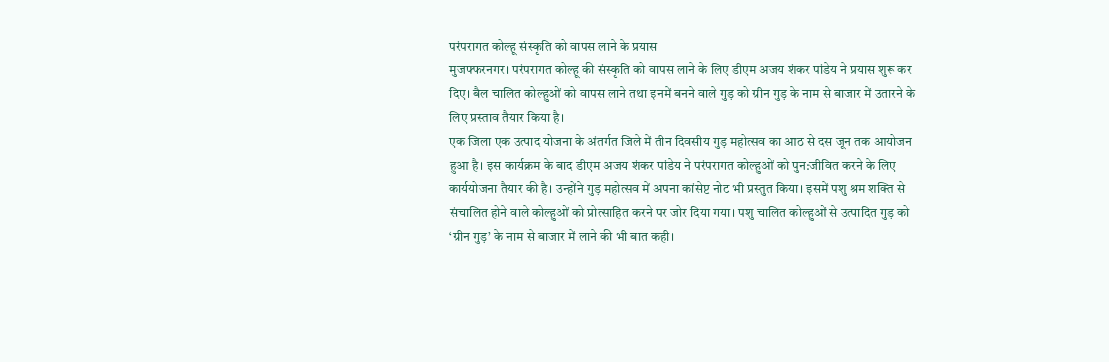परंपरागत कोल्हू संस्कृति को वापस लाने के प्रयास
मुजफ्फरनगर। परंपरागत कोल्हू की संस्कृति को वापस लाने के लिए डीएम अजय शंकर पांडेय ने प्रयास शुरू कर दिए। बैल चालित कोल्हुओं को वापस लाने तथा इनमें बनने वाले गुड़ को ग्रीन गुड़ के नाम से बाजार में उतारने के लिए प्रस्ताव तैयार किया है।
एक जिला एक उत्पाद योजना के अंतर्गत जिले में तीन दिवसीय गुड़ महोत्सव का आठ से दस जून तक आयोजन हुआ है। इस कार्यक्रम के बाद डीएम अजय शंकर पांडेय ने परंपरागत कोल्हुओं को पुन:जीवित करने के लिए कार्ययोजना तैयार की है। उन्होंने गुड़ महोत्सव में अपना कांसेप्ट नोट भी प्रस्तुत किया। इसमें पशु श्रम शक्ति से संचालित होने वाले कोल्हुओं को प्रोत्साहित करने पर जोर दिया गया। पशु चालित कोल्हुओं से उत्पादित गुड़ को ‘ग्रीन गुड़’ के नाम से बाजार में लाने की भी बात कही।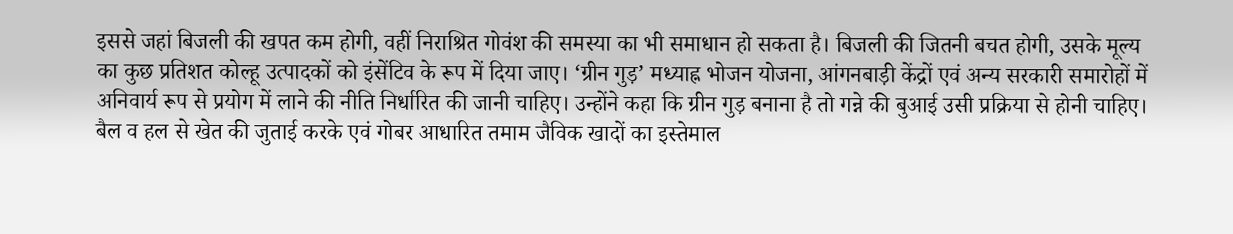इससे जहां बिजली की खपत कम होगी, वहीं निराश्रित गोवंश की समस्या का भी समाधान हो सकता है। बिजली की जितनी बचत होगी, उसके मूल्य का कुछ प्रतिशत कोल्हू उत्पादकों को इंसेंटिव के रूप में दिया जाए। ‘ग्रीन गुड़’ मध्याह्न भोजन योजना, आंगनबाड़ी केंद्रों एवं अन्य सरकारी समारोहों में अनिवार्य रूप से प्रयोग में लाने की नीति निर्धारित की जानी चाहिए। उन्होंने कहा कि ग्रीन गुड़ बनाना है तो गन्ने की बुआई उसी प्रक्रिया से होनी चाहिए। बैल व हल से खेत की जुताई करके एवं गोबर आधारित तमाम जैविक खादों का इस्तेमाल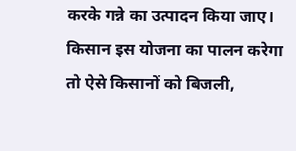करके गन्ने का उत्पादन किया जाए। किसान इस योजना का पालन करेगा तो ऐसे किसानों को बिजली,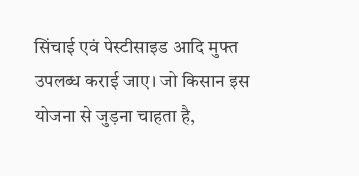सिंचाई एवं पेस्टीसाइड आदि मुफ्त उपलब्ध कराई जाए। जो किसान इस योजना से जुड़ना चाहता है,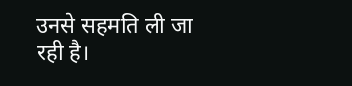उनसे सहमति ली जा रही है।